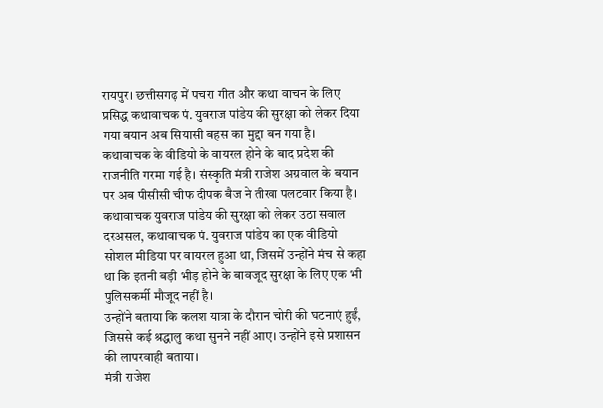रायपुर। छत्तीसगढ़ में पचरा गीत और कथा वाचन के लिए प्रसिद्ध कथावाचक पं. युवराज पांडेय की सुरक्षा को लेकर दिया गया बयान अब सियासी बहस का मुद्दा बन गया है। कथावाचक के वीडियो के वायरल होने के बाद प्रदेश की राजनीति गरमा गई है। संस्कृति मंत्री राजेश अग्रवाल के बयान पर अब पीसीसी चीफ दीपक बैज ने तीखा पलटवार किया है।
कथावाचक युवराज पांडेय की सुरक्षा को लेकर उठा सवाल
दरअसल, कथावाचक पं. युवराज पांडेय का एक वीडियो सोशल मीडिया पर वायरल हुआ था, जिसमें उन्होंने मंच से कहा था कि इतनी बड़ी भीड़ होने के बावजूद सुरक्षा के लिए एक भी पुलिसकर्मी मौजूद नहीं है।
उन्होंने बताया कि कलश यात्रा के दौरान चोरी की घटनाएं हुईं, जिससे कई श्रद्धालु कथा सुनने नहीं आए। उन्होंने इसे प्रशासन की लापरवाही बताया।
मंत्री राजेश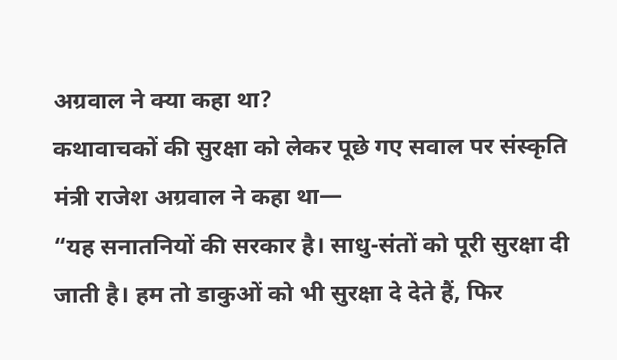अग्रवाल ने क्या कहा था?
कथावाचकों की सुरक्षा को लेकर पूछे गए सवाल पर संस्कृति मंत्री राजेश अग्रवाल ने कहा था—
“यह सनातनियों की सरकार है। साधु-संतों को पूरी सुरक्षा दी जाती है। हम तो डाकुओं को भी सुरक्षा दे देते हैं, फिर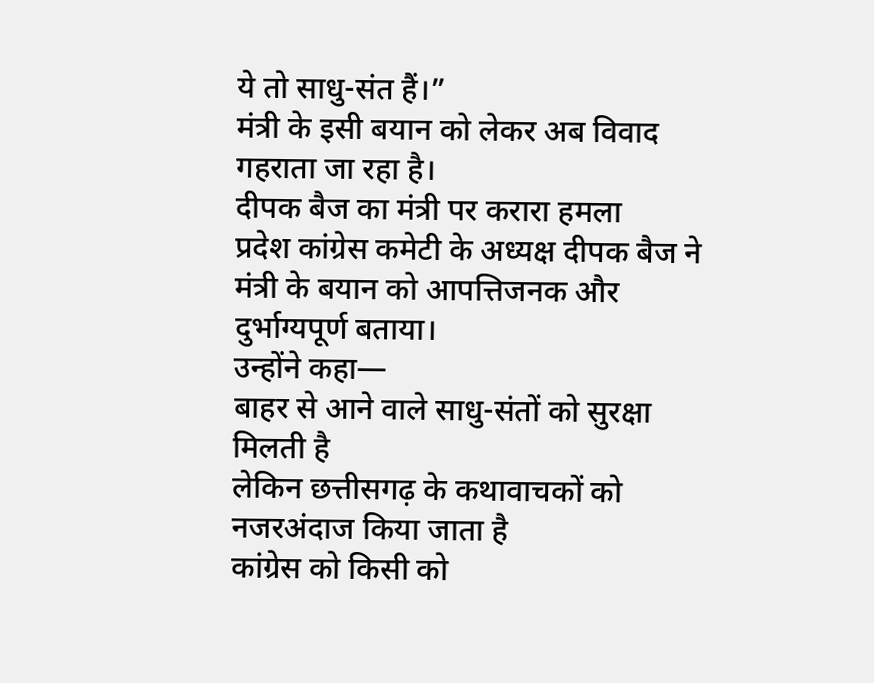ये तो साधु-संत हैं।”
मंत्री के इसी बयान को लेकर अब विवाद गहराता जा रहा है।
दीपक बैज का मंत्री पर करारा हमला
प्रदेश कांग्रेस कमेटी के अध्यक्ष दीपक बैज ने मंत्री के बयान को आपत्तिजनक और दुर्भाग्यपूर्ण बताया।
उन्होंने कहा—
बाहर से आने वाले साधु-संतों को सुरक्षा मिलती है
लेकिन छत्तीसगढ़ के कथावाचकों को नजरअंदाज किया जाता है
कांग्रेस को किसी को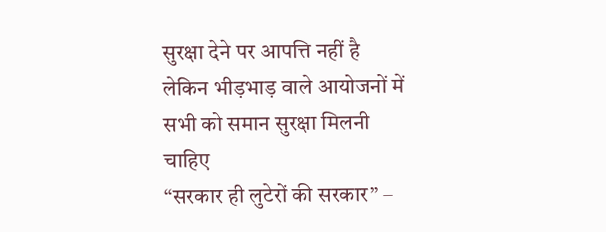सुरक्षा देने पर आपत्ति नहीं है
लेकिन भीड़भाड़ वाले आयोजनों में सभी को समान सुरक्षा मिलनी चाहिए
“सरकार ही लुटेरों की सरकार” –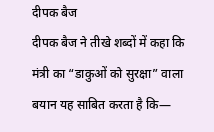दीपक बैज
दीपक बैज ने तीखे शब्दों में कहा कि मंत्री का “डाकुओं को सुरक्षा” वाला बयान यह साबित करता है कि—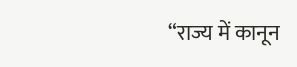“राज्य में कानून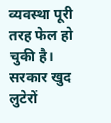व्यवस्था पूरी तरह फेल हो चुकी है। सरकार खुद लुटेरों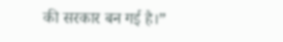की सरकार बन गई है।”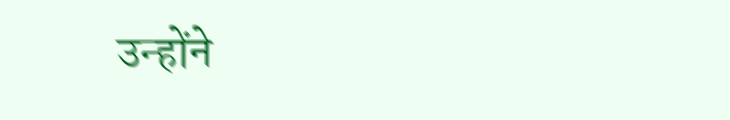उन्होंने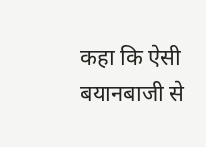कहा कि ऐसी बयानबाजी से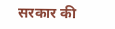सरकार की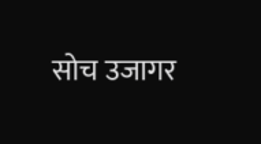सोच उजागर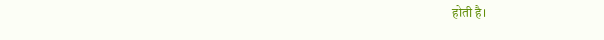होती है।